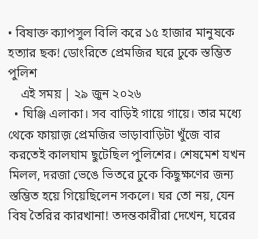• বিষাক্ত ক্যাপসুল বিলি করে ১৫ হাজার মানুষকে হত্যার ছক! ডোংরিতে প্রেমজির ঘরে ঢুকে স্তম্ভিত পুলিশ
    এই সময় | ২৯ জুন ২০২৬
  • ঘিঞ্জি এলাকা। সব বাড়িই গায়ে গায়ে। তার মধ্যে থেকে ফায়াজ় প্রেমজির ভাড়াবাড়িটা খুঁজে বার করতেই কালঘাম ছুটেছিল পুলিশের। শেষমেশ যখন মিলল, দরজা ভেঙে ভিতরে ঢুকে কিছুক্ষণের জন্য স্তম্ভিত হয়ে গিয়েছিলেন সকলে। ঘর তো নয়, যেন বিষ তৈরির কারখানা! তদন্তকারীরা দেখেন, ঘরের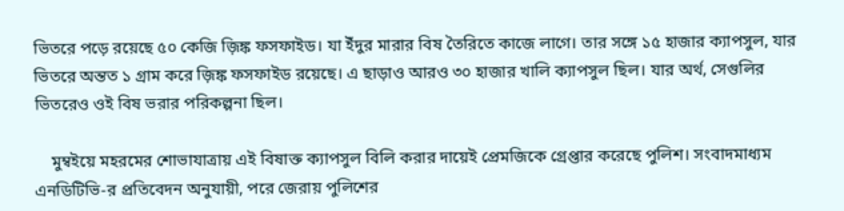ভিতরে পড়ে রয়েছে ৫০ কেজি জ়িঙ্ক ফসফাইড। যা ইঁদুর মারার বিষ তৈরিতে কাজে লাগে। তার সঙ্গে ১৫ হাজার ক্যাপসুল, যার ভিতরে অন্তত ১ গ্রাম করে জ়িঙ্ক ফসফাইড রয়েছে। এ ছাড়াও আরও ৩০ হাজার খালি ক্যাপসুল ছিল। যার অর্থ, সেগুলির ভিতরেও ওই বিষ ভরার পরিকল্পনা ছিল।

    মুম্বইয়ে মহরমের শোভাযাত্রায় এই বিষাক্ত ক্যাপসুল বিলি করার দায়েই প্রেমজিকে গ্রেপ্তার করেছে পুলিশ। সংবাদমাধ্যম এনডিটিভি-র প্রতিবেদন অনুযায়ী, পরে জেরায় পুলিশের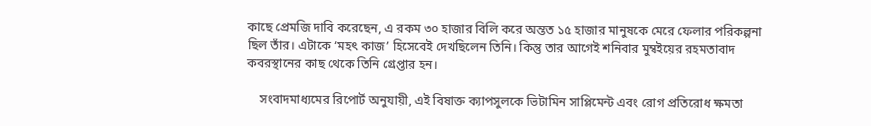কাছে প্রেমজি দাবি করেছেন, এ রকম ৩০ হাজার বিলি করে অন্তত ১৫ হাজার মানুষকে মেরে ফেলার পরিকল্পনা ছিল তাঁর। এটাকে ‘মহৎ কাজ’ হিসেবেই দেখছিলেন তিনি। কিন্তু তার আগেই শনিবার মুম্বইয়ের রহমতাবাদ কবরস্থানের কাছ থেকে তিনি গ্রেপ্তার হন।

    সংবাদমাধ্যমের রিপোর্ট অনুযায়ী, এই বিষাক্ত ক্যাপসুলকে ভিটামিন সাপ্লিমেন্ট এবং রোগ প্রতিরোধ ক্ষমতা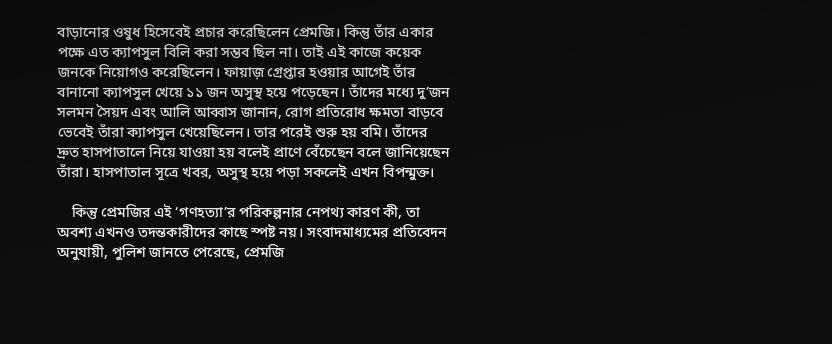বাড়ানোর ওষুধ হিসেবেই প্রচার করেছিলেন প্রেমজি। কিন্তু তাঁর একার পক্ষে এত ক্যাপসুল বিলি করা সম্ভব ছিল না। তাই এই কাজে কয়েক জনকে নিয়োগও করেছিলেন। ফায়াজ় গ্রেপ্তার হওয়ার আগেই তাঁর বানানো ক্যাপসুল খেয়ে ১১ জন অসুস্থ হয়ে পড়েছেন। তাঁদের মধ্যে দু’জন সলমন সৈয়দ এবং আলি আব্বাস জানান, রোগ প্রতিরোধ ক্ষমতা বাড়বে ভেবেই তাঁরা ক্যাপসুল খেয়েছিলেন। তার পরেই শুরু হয় বমি। তাঁদের দ্রুত হাসপাতালে নিয়ে যাওয়া হয় বলেই প্রাণে বেঁচেছেন বলে জানিয়েছেন তাঁরা। হাসপাতাল সূত্রে খবর, অসুস্থ হয়ে পড়া সকলেই এখন বিপন্মুক্ত।

    কিন্তু প্রেমজির এই ‘গণহত্যা’র পরিকল্পনার নেপথ্য কারণ কী, তা অবশ্য এখনও তদন্তকারীদের কাছে স্পষ্ট নয়। সংবাদমাধ্যমের প্রতিবেদন অনুযায়ী, পুলিশ জানতে পেরেছে, প্রেমজি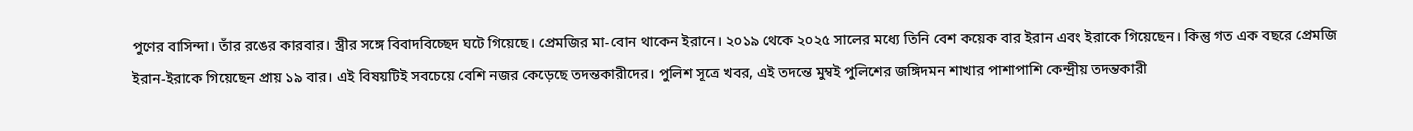পুণের বাসিন্দা। তাঁর রঙের কারবার। স্ত্রীর সঙ্গে বিবাদবিচ্ছেদ ঘটে গিয়েছে। প্রেমজির মা-বোন থাকেন ইরানে। ২০১৯ থেকে ২০২৫ সালের মধ্যে তিনি বেশ কয়েক বার ইরান এবং ইরাকে গিয়েছেন। কিন্তু গত এক বছরে প্রেমজি ইরান-ইরাকে গিয়েছেন প্রায় ১৯ বার। এই বিষয়টিই সবচেয়ে বেশি নজর কেড়েছে তদন্তকারীদের। পুলিশ সূত্রে খবর, এই তদন্তে মুম্বই পুলিশের জঙ্গিদমন শাখার পাশাপাশি কেন্দ্রীয় তদন্তকারী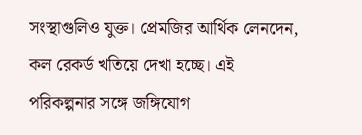সংস্থাগুলিও যুক্ত। প্রেমজির আর্থিক লেনদেন, কল রেকর্ড খতিয়ে দেখা হচ্ছে। এই পরিকল্পনার সঙ্গে জঙ্গিযোগ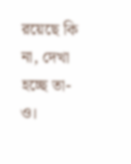রয়েছে কি না, দেখা হচ্ছে তা-ও।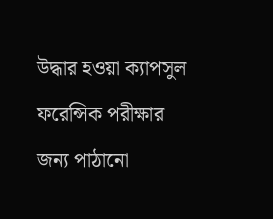উদ্ধার হওয়া ক্যাপসুল ফরেন্সিক পরীক্ষার জন্য পাঠানো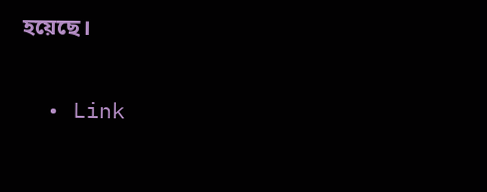হয়েছে।

  • Link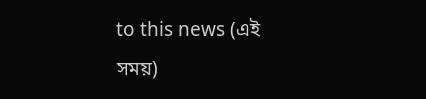to this news (এই সময়)